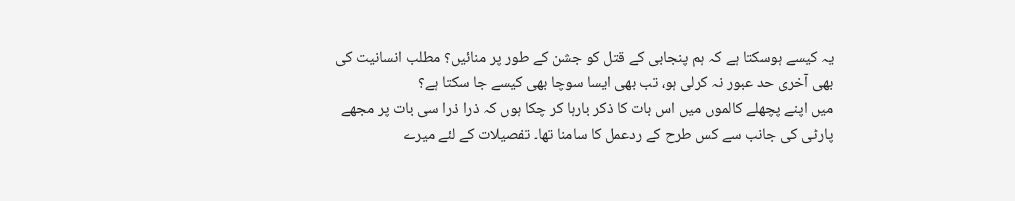یہ کیسے ہوسکتا ہے کہ ہم پنجابی کے قتل کو جشن کے طور پر منائیں؟ مطلب انسانیت کی بھی آخری حد عبور نہ کرلی ہو، تب بھی ایسا سوچا بھی کیسے جا سکتا ہے؟
میں اپنے پچھلے کالموں میں اس بات کا ذکر بارہا کر چکا ہوں کہ ذرا ذرا سی بات پر مجھے پارٹی کی جانب سے کس طرح کے ردعمل کا سامنا تھا۔ تفصیلات کے لئے میرے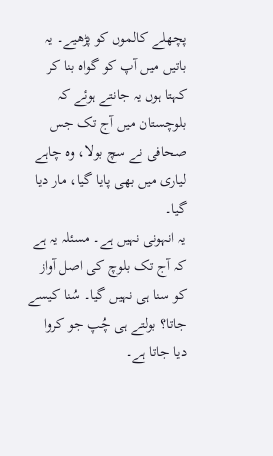پچھلے کالموں کو پڑھیے۔ یہ باتیں میں آپ کو گواہ بنا کر کہتا ہوں یہ جانتے ہوئے کہ بلوچستان میں آج تک جس صحافی نے سچ بولا، وہ چاہے لیاری میں بھی پایا گیا، مار دیا گیا۔
یہ انہونی نہیں ہے۔ مسئلہ یہ ہے کہ آج تک بلوچ کی اصل آواز کو سنا ہی نہیں گیا۔ سُنا کیسے جاتا؟ بولتے ہی چُپ جو کروا دیا جاتا ہے۔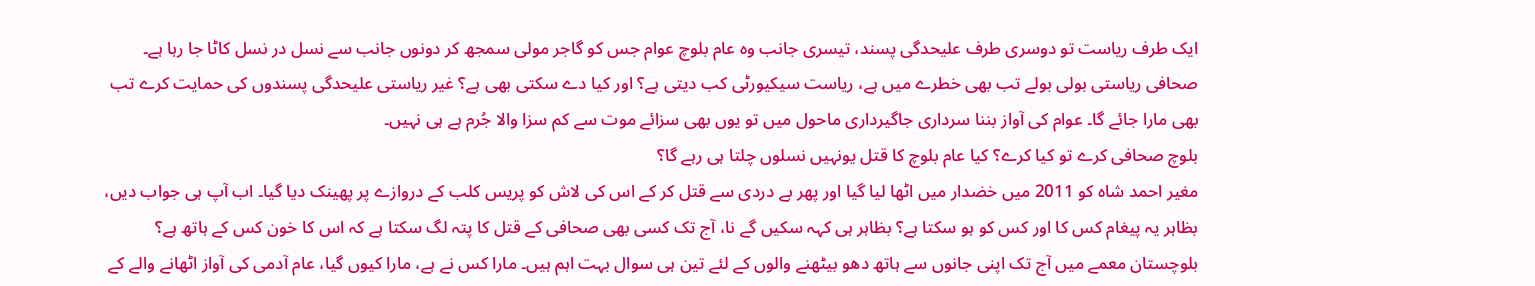ایک طرف ریاست تو دوسری طرف علیحدگی پسند، تیسری جانب وہ عام بلوچ عوام جس کو گاجر مولی سمجھ کر دونوں جانب سے نسل در نسل کاٹا جا رہا ہے۔ صحافی ریاستی بولی بولے تب بھی خطرے میں ہے، ریاست سیکیورٹی کب دیتی ہے؟ اور کیا دے سکتی بھی ہے؟ غیر ریاستی علیحدگی پسندوں کی حمایت کرے تب بھی مارا جائے گا۔ عوام کی آواز بننا سرداری جاگیرداری ماحول میں تو یوں بھی سزائے موت سے کم سزا والا جُرم ہے ہی نہیں۔
بلوچ صحافی کرے تو کیا کرے؟ کیا عام بلوچ کا قتل یونہیں نسلوں چلتا ہی رہے گا؟
مغیر احمد شاہ کو 2011 میں خضدار میں اٹھا لیا گیا اور پھر بے دردی سے قتل کر کے اس کی لاش کو پریس کلب کے دروازے پر پھینک دیا گیا۔ اب آپ ہی جواب دیں، بظاہر یہ پیغام کس کا اور کس کو ہو سکتا ہے؟ بظاہر ہی کہہ سکیں گے نا، آج تک کسی بھی صحافی کے قتل کا پتہ لگ سکتا ہے کہ اس کا خون کس کے ہاتھ ہے؟
بلوچستان معمے میں آج تک اپنی جانوں سے ہاتھ دھو بیٹھنے والوں کے لئے تین ہی سوال بہت اہم ہیں۔ مارا کس نے ہے، مارا کیوں گیا، عام آدمی کی آواز اٹھانے والے کے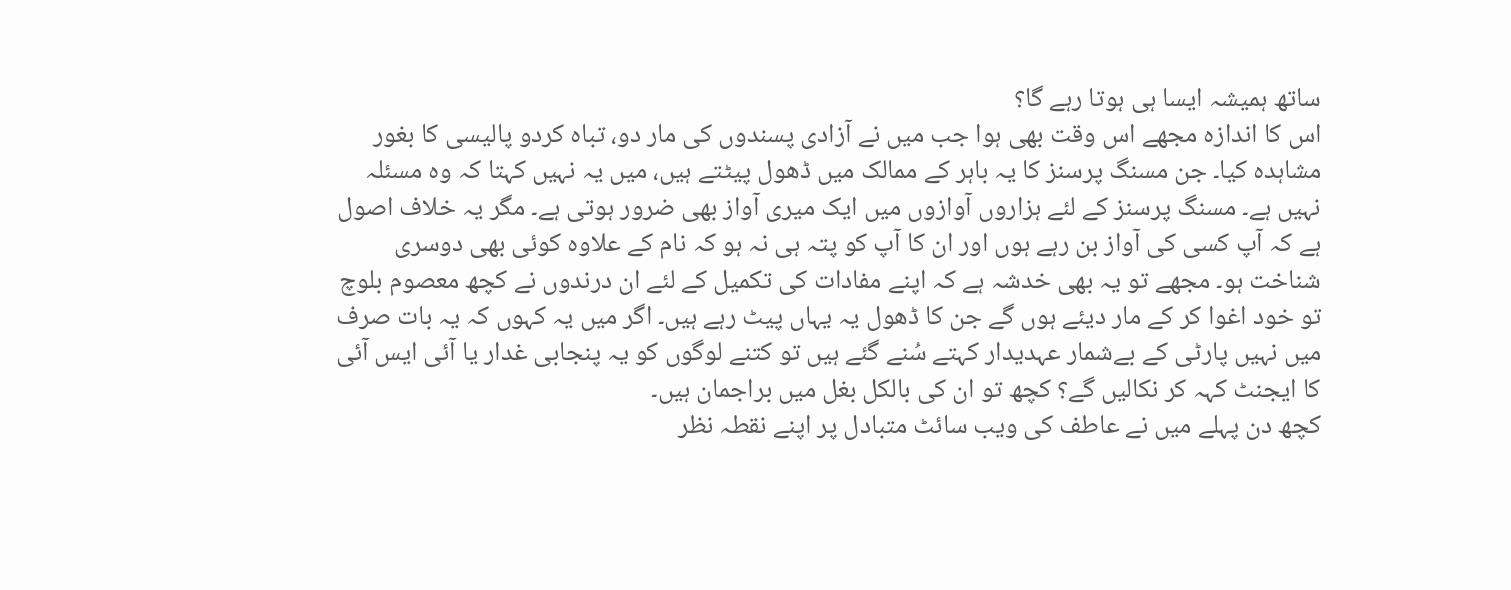ساتھ ہمیشہ ایسا ہی ہوتا رہے گا؟
اس کا اندازہ مجھے اس وقت بھی ہوا جب میں نے آزادی پسندوں کی مار دو، تباہ کردو پالیسی کا بغور مشاہدہ کیا۔ جن مسنگ پرسنز کا یہ باہر کے ممالک میں ڈھول پیٹتے ہیں، میں یہ نہیں کہتا کہ وہ مسئلہ نہیں ہے۔ مسنگ پرسنز کے لئے ہزاروں آوازوں میں ایک میری آواز بھی ضرور ہوتی ہے۔ مگر یہ خلاف اصول ہے کہ آپ کسی کی آواز بن رہے ہوں اور ان کا آپ کو پتہ ہی نہ ہو کہ نام کے علاوہ کوئی بھی دوسری شناخت ہو۔ مجھے تو یہ بھی خدشہ ہے کہ اپنے مفادات کی تکمیل کے لئے ان درندوں نے کچھ معصوم بلوچ تو خود اغوا کر کے مار دیئے ہوں گے جن کا ڈھول یہ یہاں پیٹ رہے ہیں۔ اگر میں یہ کہوں کہ یہ بات صرف میں نہیں پارٹی کے بےشمار عہدیدار کہتے سُنے گئے ہیں تو کتنے لوگوں کو یہ پنجابی غدار یا آئی ایس آئی کا ایجنٹ کہہ کر نکالیں گے؟ کچھ تو ان کی بالکل بغل میں براجمان ہیں۔
کچھ دن پہلے میں نے عاطف کی ویب سائٹ متبادل پر اپنے نقطہ نظر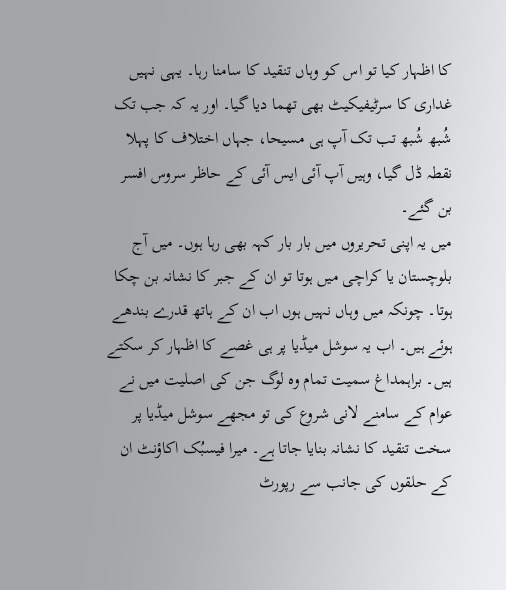کا اظہار کیا تو اس کو وہاں تنقید کا سامنا رہا۔ یہی نہیں غداری کا سرٹیفیکیٹ بھی تھما دیا گیا۔ اور یہ کہ جب تک شُبھ شُبھ تب تک آپ ہی مسیحا، جہاں اختلاف کا پہلا نقطہ ڈل گیا، وہیں آپ آئی ایس آئی کے حاظر سروس افسر بن گئے۔
میں یہ اپنی تحریروں میں بار بار کہہ بھی رہا ہوں۔ میں آج بلوچستان یا کراچی میں ہوتا تو ان کے جبر کا نشانہ بن چکا ہوتا۔ چونکہ میں وہاں نہیں ہوں اب ان کے ہاتھ قدرے بندھے ہوئے ہیں۔ اب یہ سوشل میڈیا پر ہی غصے کا اظہار کر سکتے ہیں۔ براہمداغ سمیت تمام وہ لوگ جن کی اصلیت میں نے عوام کے سامنے لانی شروع کی تو مجھے سوشل میڈیا پر سخت تنقید کا نشانہ بنایا جاتا ہے۔ میرا فیسبُک اکاؤنٹ ان کے حلقوں کی جانب سے رپورٹ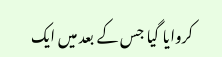کروایا گیا جس کے بعد میں ایک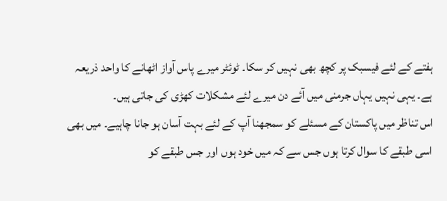ہفتے کے لئے فیسبک پر کچھ بھی نہیں کر سکا۔ ٹوئٹر میرے پاس آواز اٹھانے کا واحد ذریعہ ہے۔ یہی نہیں یہاں جرمنی میں آئے دن میرے لئے مشکلات کھڑی کی جاتی ہیں۔
اس تناظر میں پاکستان کے مسئلے کو سمجھنا آپ کے لئے بہت آسان ہو جانا چاہیے۔ میں بھی اسی طبقے کا سوال کرتا ہوں جس سے کہ میں خود ہوں اور جس طبقے کو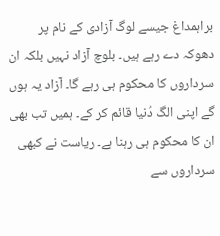براہمداغ جیسے لوگ آزادی کے نام پر دھوکہ دے رہے ہیں۔ بلوچ آزاد نہیں بلکہ ان سرداروں کا محکوم ہی رہے گا۔ آزاد یہ ہوں گے اپنی الگ دُنیا قائم کر کے۔ ہمیں تب بھی ان کا محکوم ہی رہنا ہے۔ ریاست نے کبھی سرداروں سے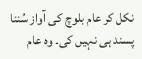نکل کر عام بلوچ کی آواز سُننا پسند ہی نہیں کی۔ وہ عام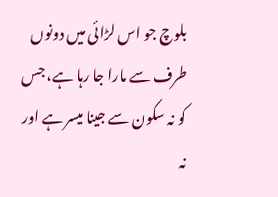بلوچ جو اس لڑائی میں دونوں طرف سے مارا جا رہا ہے، جس کو نہ سکون سے جینا میسر ہے اور نہ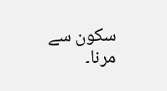سکون سے مرنا۔